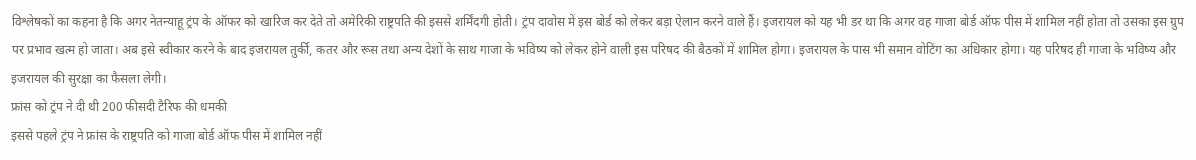विश्लेषकों का कहना है कि अगर नेतन्याहू ट्रंप के ऑफर को खारिज कर देते तो अमेरिकी राष्ट्रपति की इससे शर्मिंदगी होती। ट्रंप दावोस में इस बोर्ड को लेकर बड़ा ऐलान करने वाले हैं। इजरायल को यह भी डर था कि अगर वह गाजा बोर्ड ऑफ पीस में शामिल नहीं होता तो उसका इस ग्रुप पर प्रभाव खत्म हो जाता। अब इसे स्वीकार करने के बाद इजरायल तुर्की, कतर और रूस तथा अन्य देशों के साथ गाजा के भविष्य को लेकर होने वाली इस परिषद की बैठकों में शामिल होगा। इजरायल के पास भी समान वोटिंग का अधिकार होगा। यह परिषद ही गाजा के भविष्य और इजरायल की सुरक्षा का फैसला लेगी।
फ्रांस को ट्रंप ने दी थी 200 फीसदी टैरिफ की धमकी
इससे पहले ट्रंप ने फ्रांस के राष्ट्रपति को गाजा बोर्ड ऑफ पीस में शामिल नहीं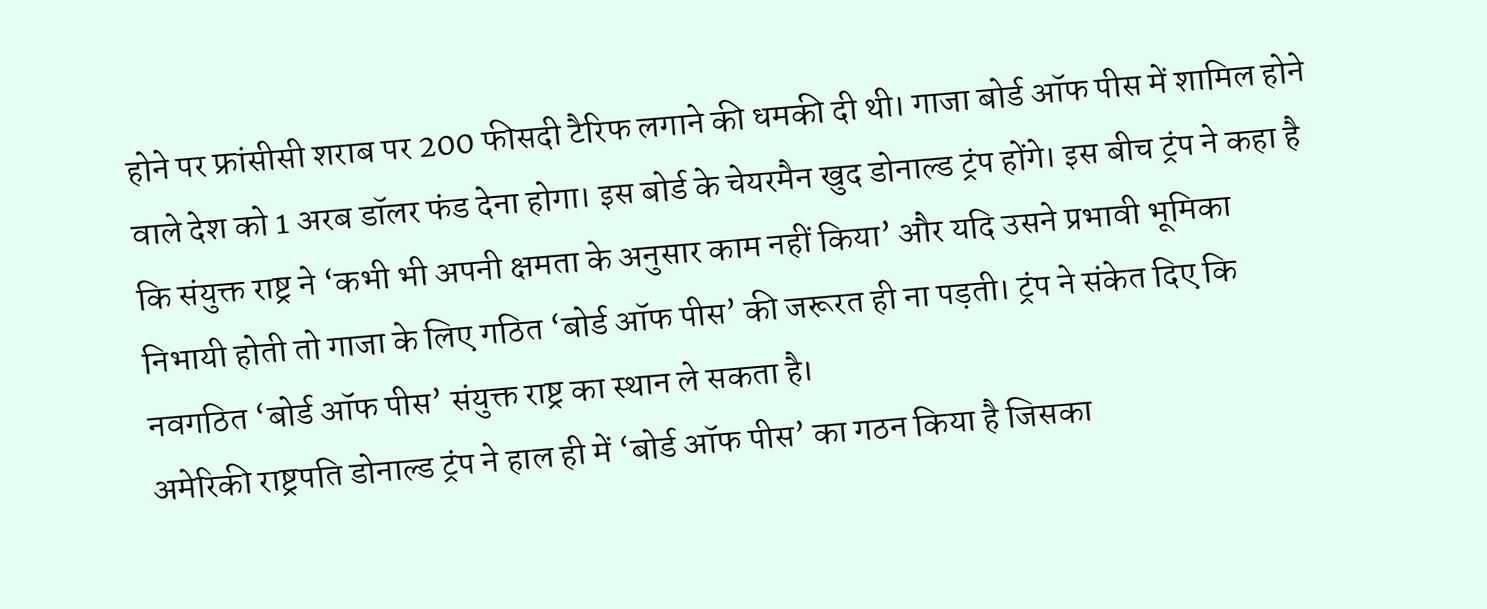होने पर फ्रांसीसी शराब पर 200 फीसदी टैरिफ लगाने की धमकी दी थी। गाजा बोर्ड ऑफ पीस में शामिल होने वाले देश को 1 अरब डॉलर फंड देना होगा। इस बोर्ड के चेयरमैन खुद डोनाल्ड ट्रंप होंगे। इस बीच ट्रंप ने कहा है कि संयुक्त राष्ट्र ने ‘कभी भी अपनी क्षमता के अनुसार काम नहीं किया’ और यदि उसने प्रभावी भूमिका निभायी होती तो गाजा के लिए गठित ‘बोर्ड ऑफ पीस’ की जरूरत ही ना पड़ती। ट्रंप ने संकेत दिए कि नवगठित ‘बोर्ड ऑफ पीस’ संयुक्त राष्ट्र का स्थान ले सकता है।
अमेरिकी राष्ट्रपति डोनाल्ड ट्रंप ने हाल ही में ‘बोर्ड ऑफ पीस’ का गठन किया है जिसका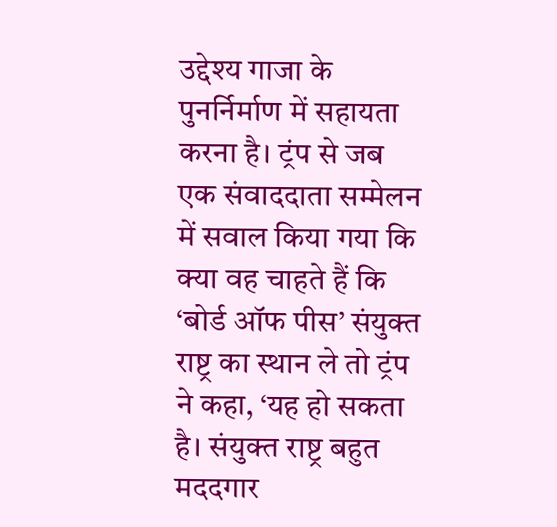उद्देश्य गाजा के पुनर्निर्माण में सहायता करना है। ट्रंप से जब एक संवाददाता सम्मेलन में सवाल किया गया कि क्या वह चाहते हैं कि ‘बोर्ड ऑफ पीस’ संयुक्त राष्ट्र का स्थान ले तो ट्रंप ने कहा, ‘यह हो सकता है। संयुक्त राष्ट्र बहुत मददगार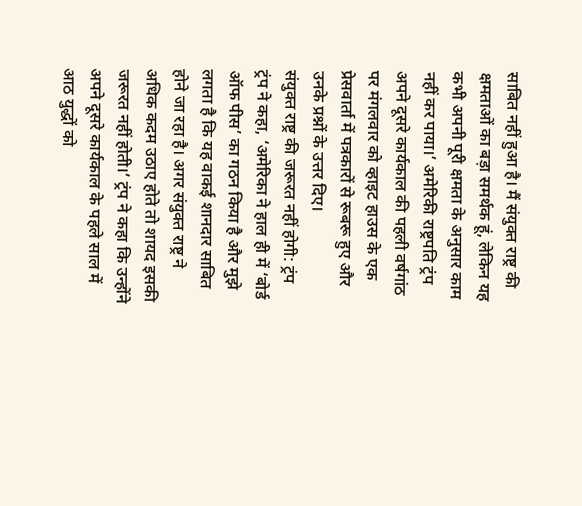साबित नहीं हुआ है। मैं संयुक्त राष्ट्र की क्षमताओं का बड़ा समर्थक हूं, लेकिन यह कभी अपनी पूरी क्षमता के अनुसार काम नहीं कर पाया।’ अमेरिकी राष्ट्रपति ट्रंप अपने दूसरे कार्यकाल की पहली वर्षगांठ पर मंगलवार को व्हाइट हाउस के एक प्रेसवार्ता में पत्रकारों से रूबरू हुए और उनके प्रश्नों के उत्तर दिए।
संयुक्त राष्ट्र की जरूरत नहीं होगी: ट्रंप
ट्रंप ने कहा, ‘अमेरिका ने हाल ही में ‘बोर्ड ऑफ पीस’ का गठन किया है और मुझे लगता है कि यह वाकई शानदार साबित होने जा रहा है। अगर संयुक्त राष्ट्र ने अधिक कदम उठाए होते तो शायद इसकी जरूरत नहीं होती।’ ट्रंप ने कहा कि उन्होंने अपने दूसरे कार्यकाल के पहले साल में आठ युद्धों को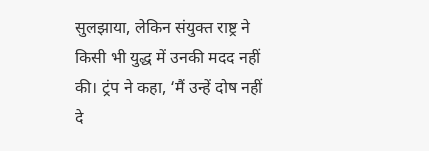सुलझाया, लेकिन संयुक्त राष्ट्र ने किसी भी युद्ध में उनकी मदद नहीं की। ट्रंप ने कहा, ‘मैं उन्हें दोष नहीं दे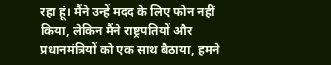रहा हूं। मैंने उन्हें मदद के लिए फोन नहीं किया, लेकिन मैंने राष्ट्रपतियों और प्रधानमंत्रियों को एक साथ बैठाया, हमने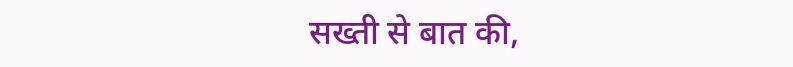सख्ती से बात की,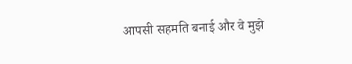आपसी सहमति बनाई और वे मुझे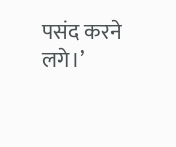पसंद करने लगे।’